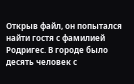Открыв файл, он попытался найти гостя с фамилией Родригес. В городе было десять человек с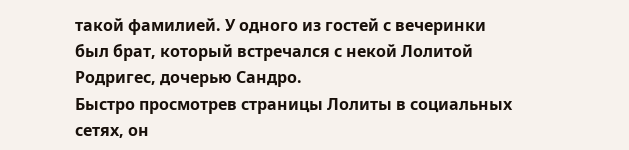такой фамилией. У одного из гостей с вечеринки был брат, который встречался с некой Лолитой Родригес, дочерью Сандро.
Быстро просмотрев страницы Лолиты в социальных сетях, он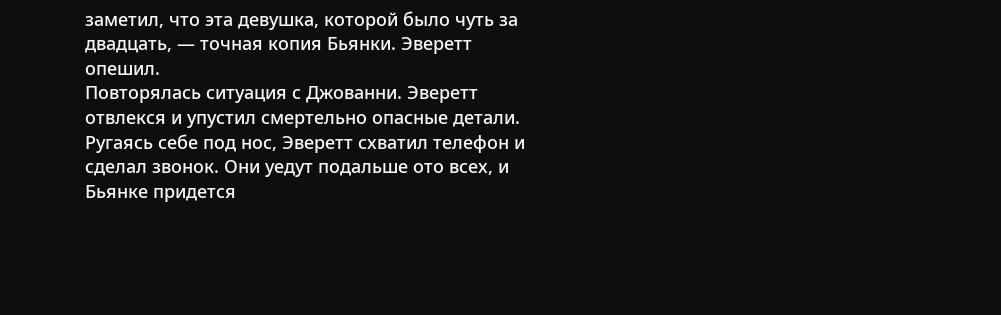заметил, что эта девушка, которой было чуть за двадцать, — точная копия Бьянки. Эверетт опешил.
Повторялась ситуация с Джованни. Эверетт отвлекся и упустил смертельно опасные детали.
Ругаясь себе под нос, Эверетт схватил телефон и сделал звонок. Они уедут подальше ото всех, и Бьянке придется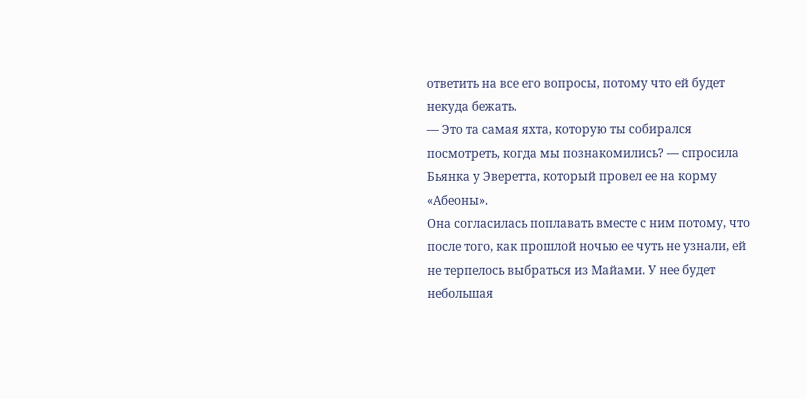ответить на все его вопросы, потому что ей будет некуда бежать.
— Это та самая яхта, которую ты собирался посмотреть, когда мы познакомились? — спросила Бьянка у Эверетта, который провел ее на корму «Абеоны».
Она согласилась поплавать вместе с ним потому, что после того, как прошлой ночью ее чуть не узнали, ей не терпелось выбраться из Майами. У нее будет небольшая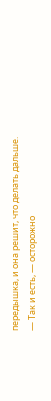передышка, и она решит, что делать дальше.
— Так и есть, — осторожно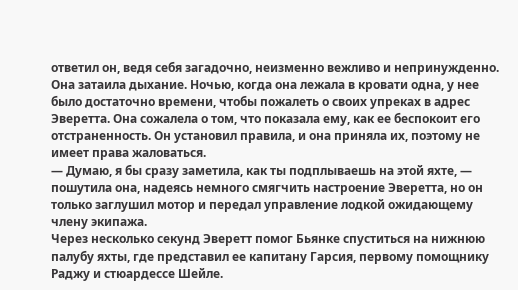ответил он, ведя себя загадочно, неизменно вежливо и непринужденно.
Она затаила дыхание. Ночью, когда она лежала в кровати одна, у нее было достаточно времени, чтобы пожалеть о своих упреках в адрес Эверетта. Она сожалела о том, что показала ему, как ее беспокоит его отстраненность. Он установил правила, и она приняла их, поэтому не имеет права жаловаться.
— Думаю, я бы сразу заметила, как ты подплываешь на этой яхте, — пошутила она, надеясь немного смягчить настроение Эверетта, но он только заглушил мотор и передал управление лодкой ожидающему члену экипажа.
Через несколько секунд Эверетт помог Бьянке спуститься на нижнюю палубу яхты, где представил ее капитану Гарсия, первому помощнику Раджу и стюардессе Шейле.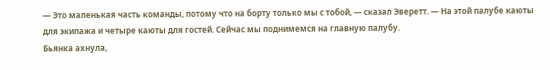— Это маленькая часть команды, потому что на борту только мы с тобой, — сказал Эверетт. — На этой палубе каюты для экипажа и четыре каюты для гостей. Сейчас мы поднимемся на главную палубу.
Бьянка ахнула,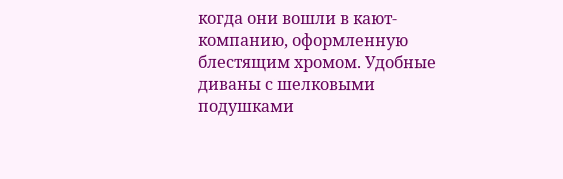когда они вошли в кают-компанию, оформленную блестящим хромом. Удобные диваны с шелковыми подушками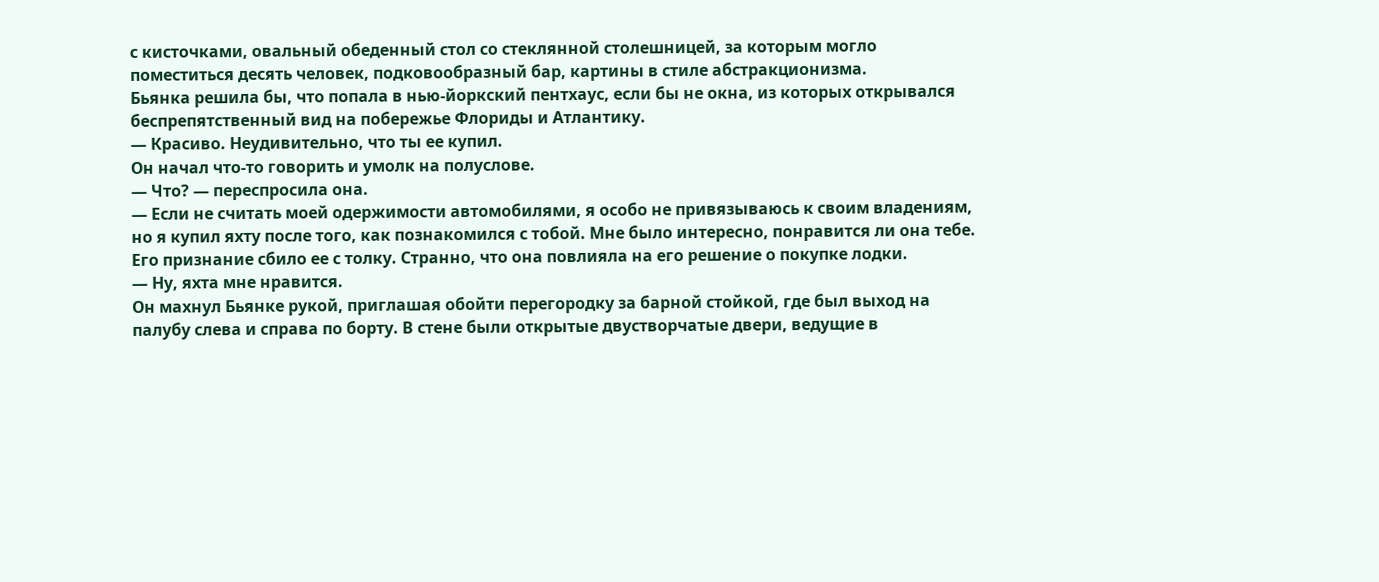с кисточками, овальный обеденный стол со стеклянной столешницей, за которым могло поместиться десять человек, подковообразный бар, картины в стиле абстракционизма.
Бьянка решила бы, что попала в нью-йоркский пентхаус, если бы не окна, из которых открывался беспрепятственный вид на побережье Флориды и Атлантику.
— Красиво. Неудивительно, что ты ее купил.
Он начал что-то говорить и умолк на полуслове.
— Что? — переспросила она.
— Если не считать моей одержимости автомобилями, я особо не привязываюсь к своим владениям, но я купил яхту после того, как познакомился с тобой. Мне было интересно, понравится ли она тебе.
Его признание сбило ее с толку. Странно, что она повлияла на его решение о покупке лодки.
— Ну, яхта мне нравится.
Он махнул Бьянке рукой, приглашая обойти перегородку за барной стойкой, где был выход на палубу слева и справа по борту. В стене были открытые двустворчатые двери, ведущие в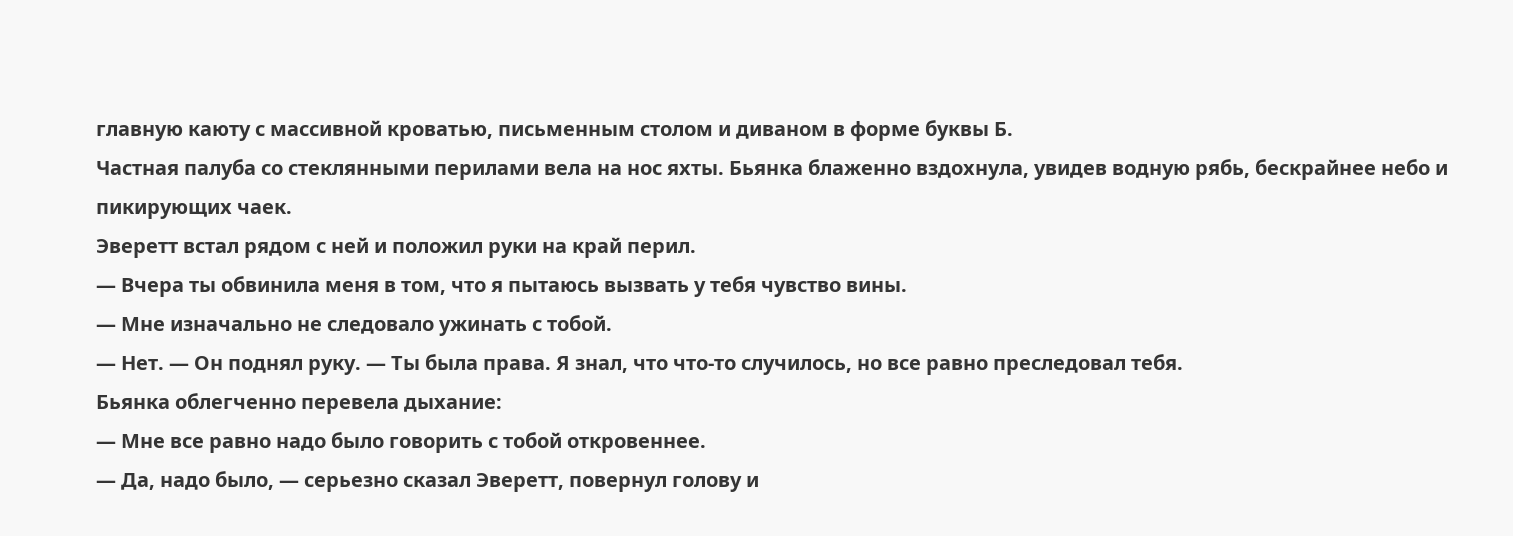главную каюту с массивной кроватью, письменным столом и диваном в форме буквы Б.
Частная палуба со стеклянными перилами вела на нос яхты. Бьянка блаженно вздохнула, увидев водную рябь, бескрайнее небо и пикирующих чаек.
Эверетт встал рядом с ней и положил руки на край перил.
— Вчера ты обвинила меня в том, что я пытаюсь вызвать у тебя чувство вины.
— Мне изначально не следовало ужинать с тобой.
— Нет. — Он поднял руку. — Ты была права. Я знал, что что-то случилось, но все равно преследовал тебя.
Бьянка облегченно перевела дыхание:
— Мне все равно надо было говорить с тобой откровеннее.
— Да, надо было, — серьезно сказал Эверетт, повернул голову и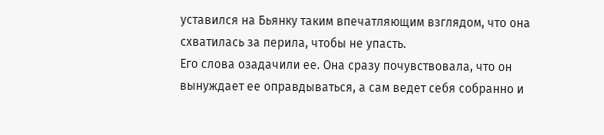уставился на Бьянку таким впечатляющим взглядом, что она схватилась за перила, чтобы не упасть.
Его слова озадачили ее. Она сразу почувствовала, что он вынуждает ее оправдываться, а сам ведет себя собранно и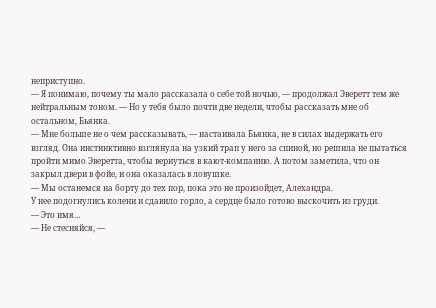неприступно.
— Я понимаю, почему ты мало рассказала о себе той ночью, — продолжал Эверетт тем же нейтральным тоном. — Но у тебя было почти две недели, чтобы рассказать мне об остальном, Бьянка.
— Мне больше не о чем рассказывать, — настаивала Бьянка, не в силах выдержать его взгляд. Она инстинктивно взглянула на узкий трап у него за спиной, но решила не пытаться пройти мимо Эверетта, чтобы вернуться в кают-компанию. А потом заметила, что он закрыл двери в фойе, и она оказалась в ловушке.
— Мы останемся на борту до тех пор, пока это не произойдет, Алехандра.
У нее подогнулись колени и сдавило горло, а сердце было готово выскочить из груди.
— Это имя…
— Не стесняйся, —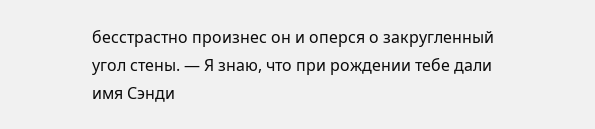бесстрастно произнес он и оперся о закругленный угол стены. — Я знаю, что при рождении тебе дали имя Сэнди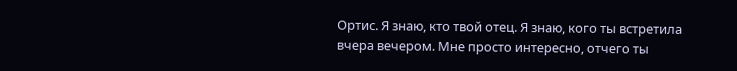Ортис. Я знаю, кто твой отец. Я знаю, кого ты встретила вчера вечером. Мне просто интересно, отчего ты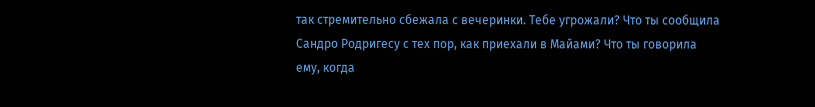так стремительно сбежала с вечеринки. Тебе угрожали? Что ты сообщила Сандро Родригесу с тех пор, как приехали в Майами? Что ты говорила ему, когда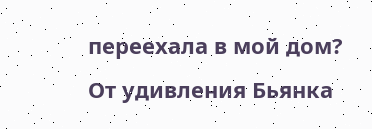переехала в мой дом?
От удивления Бьянка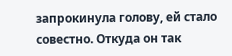запрокинула голову, ей стало совестно. Откуда он так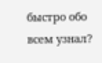быстро обо всем узнал?